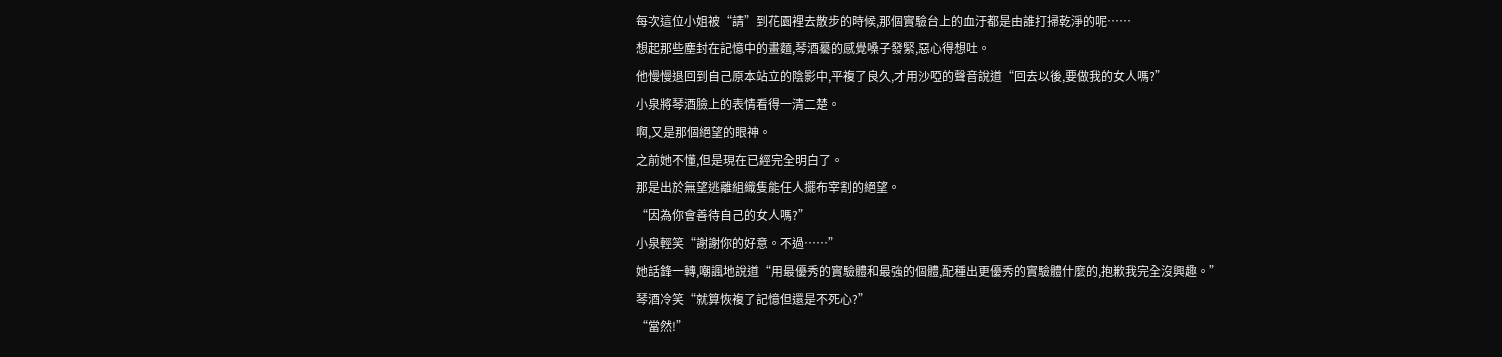每次這位小姐被“請”到花園裡去散步的時候,那個實驗台上的血汙都是由誰打掃乾淨的呢……
想起那些塵封在記憶中的畫麵,琴酒驀的感覺嗓子發緊,惡心得想吐。
他慢慢退回到自己原本站立的陰影中,平複了良久,才用沙啞的聲音說道“回去以後,要做我的女人嗎?”
小泉將琴酒臉上的表情看得一清二楚。
啊,又是那個絕望的眼神。
之前她不懂,但是現在已經完全明白了。
那是出於無望逃離組織隻能任人擺布宰割的絕望。
“因為你會善待自己的女人嗎?”
小泉輕笑“謝謝你的好意。不過……”
她話鋒一轉,嘲諷地說道“用最優秀的實驗體和最強的個體,配種出更優秀的實驗體什麼的,抱歉我完全沒興趣。”
琴酒冷笑“就算恢複了記憶但還是不死心?”
“當然!”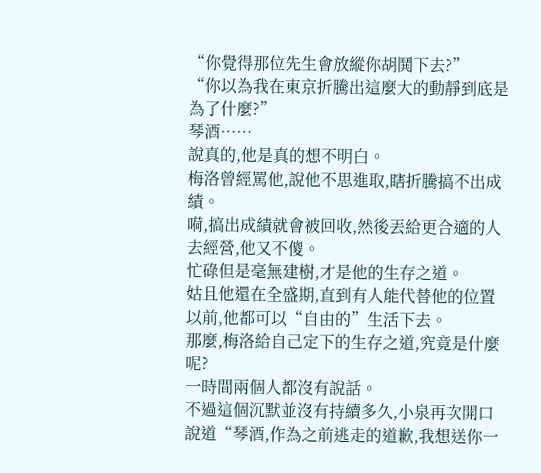“你覺得那位先生會放縱你胡鬨下去?”
“你以為我在東京折騰出這麼大的動靜到底是為了什麼?”
琴酒……
說真的,他是真的想不明白。
梅洛曾經罵他,說他不思進取,瞎折騰搞不出成績。
嗬,搞出成績就會被回收,然後丟給更合適的人去經營,他又不傻。
忙碌但是毫無建樹,才是他的生存之道。
姑且他還在全盛期,直到有人能代替他的位置以前,他都可以“自由的”生活下去。
那麼,梅洛給自己定下的生存之道,究竟是什麼呢?
一時間兩個人都沒有說話。
不過這個沉默並沒有持續多久,小泉再次開口說道“琴酒,作為之前逃走的道歉,我想送你一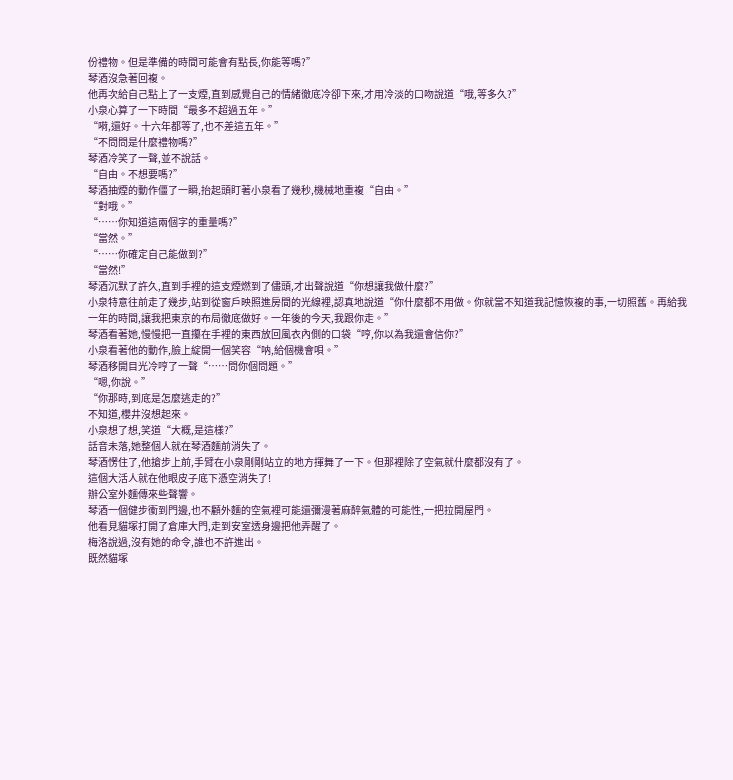份禮物。但是準備的時間可能會有點長,你能等嗎?”
琴酒沒急著回複。
他再次給自己點上了一支煙,直到感覺自己的情緒徹底冷卻下來,才用冷淡的口吻說道“哦,等多久?”
小泉心算了一下時間“最多不超過五年。”
“嗬,還好。十六年都等了,也不差這五年。”
“不問問是什麼禮物嗎?”
琴酒冷笑了一聲,並不說話。
“自由。不想要嗎?”
琴酒抽煙的動作僵了一瞬,抬起頭盯著小泉看了幾秒,機械地重複“自由。”
“對哦。”
“……你知道這兩個字的重量嗎?”
“當然。”
“……你確定自己能做到?”
“當然!”
琴酒沉默了許久,直到手裡的這支煙燃到了儘頭,才出聲說道“你想讓我做什麼?”
小泉特意往前走了幾步,站到從窗戶映照進房間的光線裡,認真地說道“你什麼都不用做。你就當不知道我記憶恢複的事,一切照舊。再給我一年的時間,讓我把東京的布局徹底做好。一年後的今天,我跟你走。”
琴酒看著她,慢慢把一直攥在手裡的東西放回風衣內側的口袋“哼,你以為我還會信你?”
小泉看著他的動作,臉上綻開一個笑容“呐,給個機會唄。”
琴酒移開目光冷哼了一聲“……問你個問題。”
“嗯,你說。”
“你那時,到底是怎麼逃走的?”
不知道,櫻井沒想起來。
小泉想了想,笑道“大概,是這樣?”
話音未落,她整個人就在琴酒麵前消失了。
琴酒愣住了,他搶步上前,手臂在小泉剛剛站立的地方揮舞了一下。但那裡除了空氣就什麼都沒有了。
這個大活人就在他眼皮子底下憑空消失了!
辦公室外麵傳來些聲響。
琴酒一個健步衝到門邊,也不顧外麵的空氣裡可能還彌漫著麻醉氣體的可能性,一把拉開屋門。
他看見貓塚打開了倉庫大門,走到安室透身邊把他弄醒了。
梅洛說過,沒有她的命令,誰也不許進出。
既然貓塚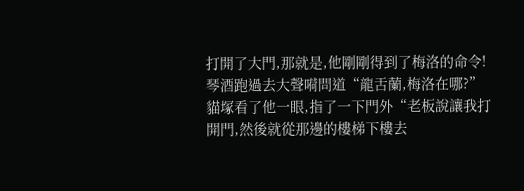打開了大門,那就是,他剛剛得到了梅洛的命令!
琴酒跑過去大聲嗬問道“龍舌蘭,梅洛在哪?”
貓塚看了他一眼,指了一下門外“老板說讓我打開門,然後就從那邊的樓梯下樓去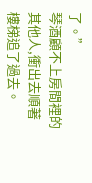了。”
琴酒顧不上房間裡的其他人,衝出去順著樓梯追了過去。